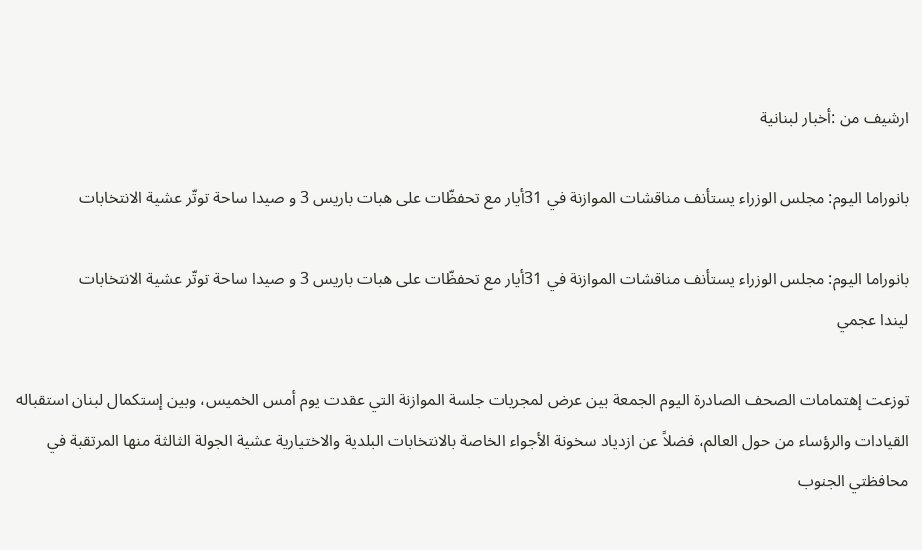ارشيف من :أخبار لبنانية

بانوراما اليوم: مجلس الوزراء يستأنف مناقشات الموازنة في 31أيار مع تحفظّات على هبات باريس 3 و صيدا ساحة توتّر عشية الانتخابات

بانوراما اليوم: مجلس الوزراء يستأنف مناقشات الموازنة في 31أيار مع تحفظّات على هبات باريس 3 و صيدا ساحة توتّر عشية الانتخابات
ليندا عجمي

توزعت إهتمامات الصحف الصادرة اليوم الجمعة بين عرض لمجريات جلسة الموازنة التي عقدت يوم أمس الخميس، وبين إستكمال لبنان استقباله القيادات والرؤساء من حول العالم، فضلاً عن ازدياد سخونة الأجواء الخاصة بالانتخابات البلدية والاختيارية عشية الجولة الثالثة منها المرتقبة في محافظتي الجنوب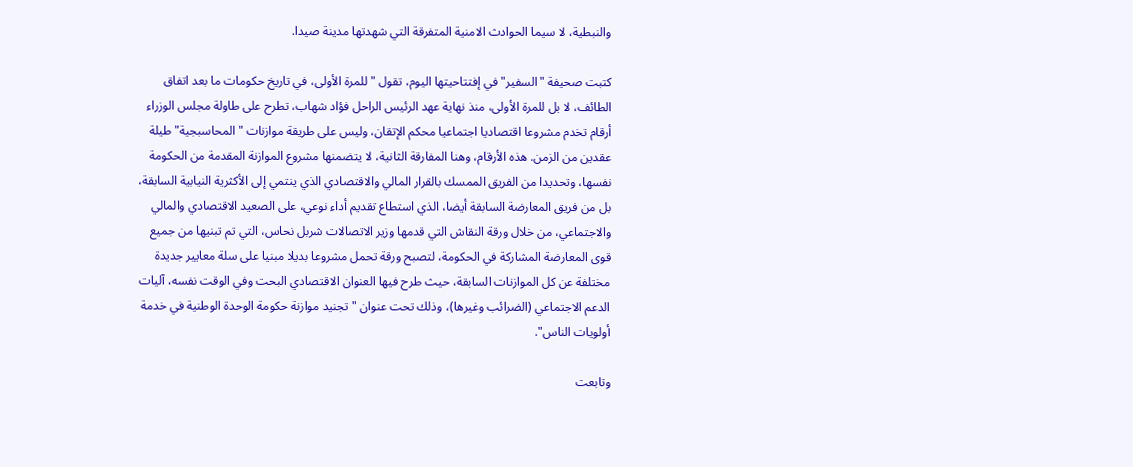والنبطية، لا سيما الحوادث الامنية المتفرقة التي شهدتها مدينة صيدا.

كتبت صحيفة "السفير" في إفتتاحيتها اليوم، تقول " للمرة الأولى، في تاريخ حكومات ما بعد اتفاق الطائف، لا بل للمرة الأولى، منذ نهاية عهد الرئيس الراحل فؤاد شهاب، تطرح على طاولة مجلس الوزراء أرقام تخدم مشروعا اقتصاديا اجتماعيا محكم الإتقان، وليس على طريقة موازنات "المحاسبجية" طيلة عقدين من الزمن. هذه الأرقام، وهنا المفارقة الثانية، لا يتضمنها مشروع الموازنة المقدمة من الحكومة نفسها، وتحديدا من الفريق الممسك بالقرار المالي والاقتصادي الذي ينتمي إلى الأكثرية النيابية السابقة، بل من فريق المعارضة السابقة أيضا، الذي استطاع تقديم أداء نوعي، على الصعيد الاقتصادي والمالي والاجتماعي، من خلال ورقة النقاش التي قدمها وزير الاتصالات شربل نحاس، التي تم تبنيها من جميع قوى المعارضة المشاركة في الحكومة، لتصبح ورقة تحمل مشروعا بديلا مبنيا على سلة معايير جديدة مختلفة عن كل الموازنات السابقة، حيث طرح فيها العنوان الاقتصادي البحت وفي الوقت نفسه، آليات الدعم الاجتماعي (الضرائب وغيرها)، وذلك تحت عنوان "تجنيد موازنة حكومة الوحدة الوطنية في خدمة أولويات الناس".

وتابعت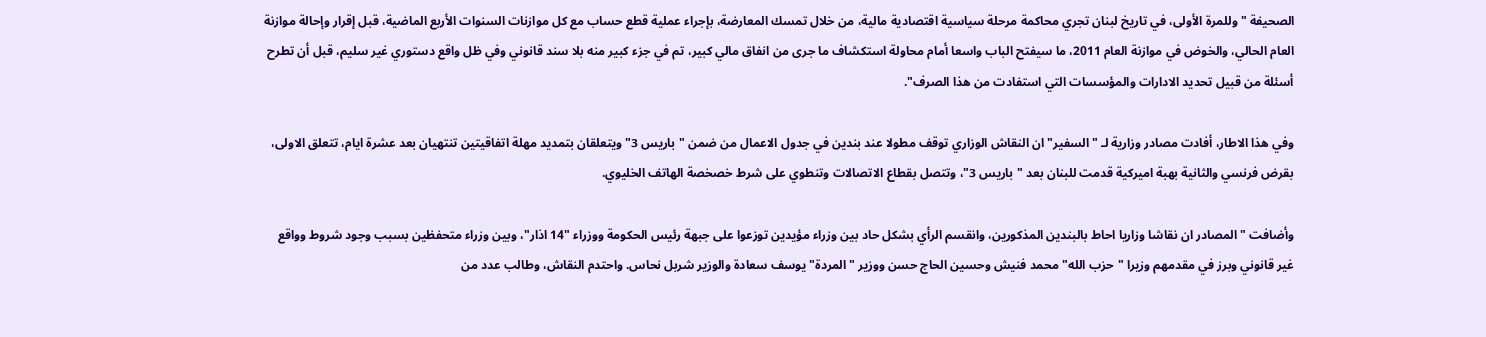الصحيفة " وللمرة الأولى، في تاريخ لبنان تجري محاكمة مرحلة سياسية اقتصادية مالية، من خلال تمسك المعارضة، بإجراء عملية قطع حساب مع كل موازنات السنوات الأربع الماضية، قبل إقرار وإحالة موازنة العام الحالي، والخوض في موازنة العام 2011، ما سيفتح الباب واسعا أمام محاولة استكشاف ما جرى من انفاق مالي كبير، تم في جزء كبير منه بلا سند قانوني وفي ظل واقع دستوري غير سليم، قبل أن تطرح أسئلة من قبيل تحديد الادارات والمؤسسات التي استفادت من هذا الصرف".

وفي هذا الاطار، أفادت مصادر وزارية لـ "السفير" ان النقاش الوزاري توقف مطولا عند بندين في جدول الاعمال من ضمن "باريس 3" ويتعلقان بتمديد مهلة اتفاقيتين تنتهيان بعد عشرة ايام، تتعلق الاولى، بقرض فرنسي والثانية بهبة اميركية قدمت للبنان بعد "باريس 3"، وتتصل بقطاع الاتصالات وتنطوي على شرط خصخصة الهاتف الخليوي.

وأضافت "المصادر ان نقاشا وزاريا احاط بالبندين المذكورين، وانقسم الرأي بشكل حاد بين وزراء مؤيدين توزعوا على جبهة رئيس الحكومة ووزراء "14 اذار"، وبين وزراء متحفظين بسبب وجود شروط وواقع غير قانوني وبرز في مقدمهم وزيرا "حزب الله" محمد فنيش وحسين الحاج حسن ووزير "المردة" يوسف سعادة والوزير شربل نحاس. واحتدم النقاش، وطالب عدد من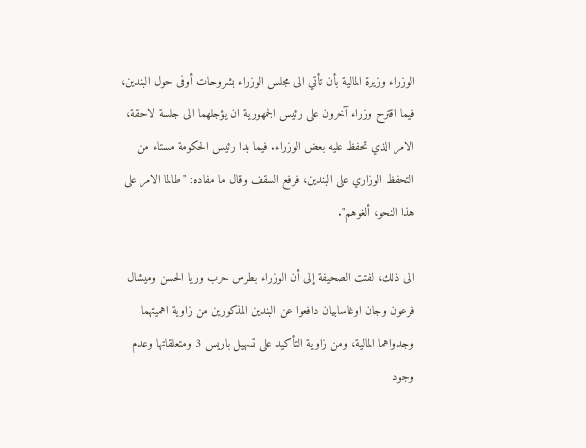الوزراء وزيرة المالية بأن تأتي الى مجلس الوزراء بشروحات أوفى حول البندين، فيما اقترح وزراء آخرون على رئيس الجمهورية ان يؤجلهما الى جلسة لاحقة، الامر الذي تحفظ عليه بعض الوزراء. فيما بدا رئيس الحكومة مستاء من التحفظ الوزاري على البندين، فرفع السقف وقال ما مفاده: "طالما الامر على هذا النحو، ألغوهم".

الى ذلك، لفتت الصحيفة إلى أن الوزراء بطرس حرب وريا الحسن وميشال فرعون وجان اوغاسابيان دافعوا عن البندين المذكورين من زاوية اهميتهما وجدواهما المالية، ومن زاوية التأكيد على تسهيل باريس 3 ومتعلقاتها وعدم وجود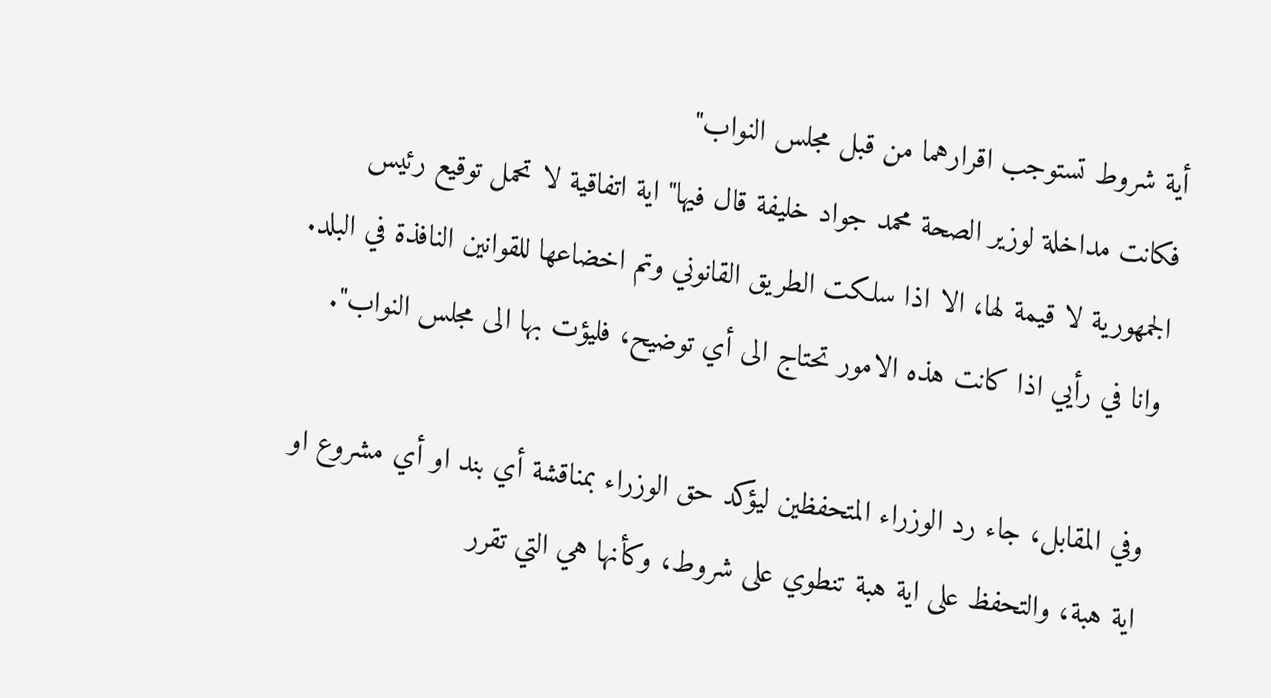أية شروط تستوجب اقرارهما من قبل مجلس النواب"
فكانت مداخلة لوزير الصحة محمد جواد خليفة قال فيها" اية اتفاقية لا تحمل توقيع رئيس الجمهورية لا قيمة لها، الا اذا سلكت الطريق القانوني وتم اخضاعها للقوانين النافذة في البلد. وانا في رأيي اذا كانت هذه الامور تحتاج الى أي توضيح، فليؤت بها الى مجلس النواب".

وفي المقابل، جاء رد الوزراء المتحفظين ليؤكد حق الوزراء بمناقشة أي بند او أي مشروع او اية هبة، والتحفظ على اية هبة تنطوي على شروط، وكأنها هي التي تقرر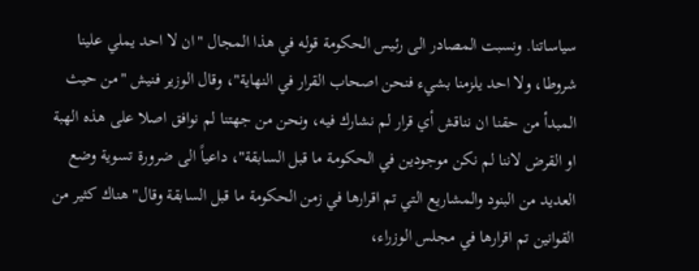سياساتنا. ونسبت المصادر الى رئيس الحكومة قوله في هذا المجال "ان لا احد يملي علينا شروطا، ولا احد يلزمنا بشيء فنحن اصحاب القرار في النهاية"، وقال الوزير فنيش "من حيث المبدأ من حقنا ان نناقش أي قرار لم نشارك فيه، ونحن من جهتنا لم نوافق اصلا على هذه الهبة او القرض لاننا لم نكن موجودين في الحكومة ما قبل السابقة"، داعياً الى ضرورة تسوية وضع العديد من البنود والمشاريع التي تم اقرارها في زمن الحكومة ما قبل السابقة وقال" هناك كثير من القوانين تم اقرارها في مجلس الوزراء،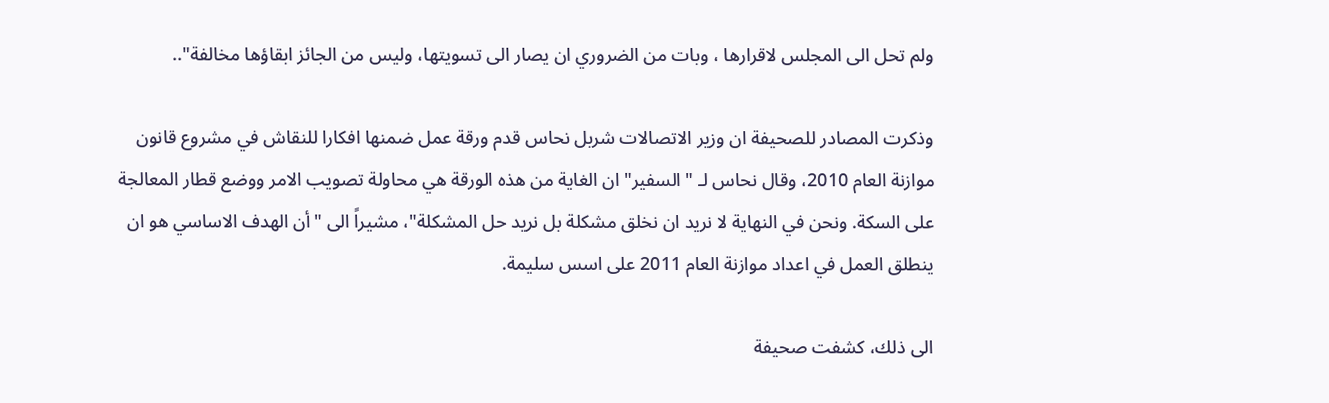ولم تحل الى المجلس لاقرارها ، وبات من الضروري ان يصار الى تسويتها، وليس من الجائز ابقاؤها مخالفة"..

وذكرت المصادر للصحيفة ان وزير الاتصالات شربل نحاس قدم ورقة عمل ضمنها افكارا للنقاش في مشروع قانون موازنة العام 2010، وقال نحاس لـ "السفير" ان الغاية من هذه الورقة هي محاولة تصويب الامر ووضع قطار المعالجة على السكة. ونحن في النهاية لا نريد ان نخلق مشكلة بل نريد حل المشكلة"، مشيراً الى "أن الهدف الاساسي هو ان ينطلق العمل في اعداد موازنة العام 2011 على اسس سليمة.

الى ذلك، كشفت صحيفة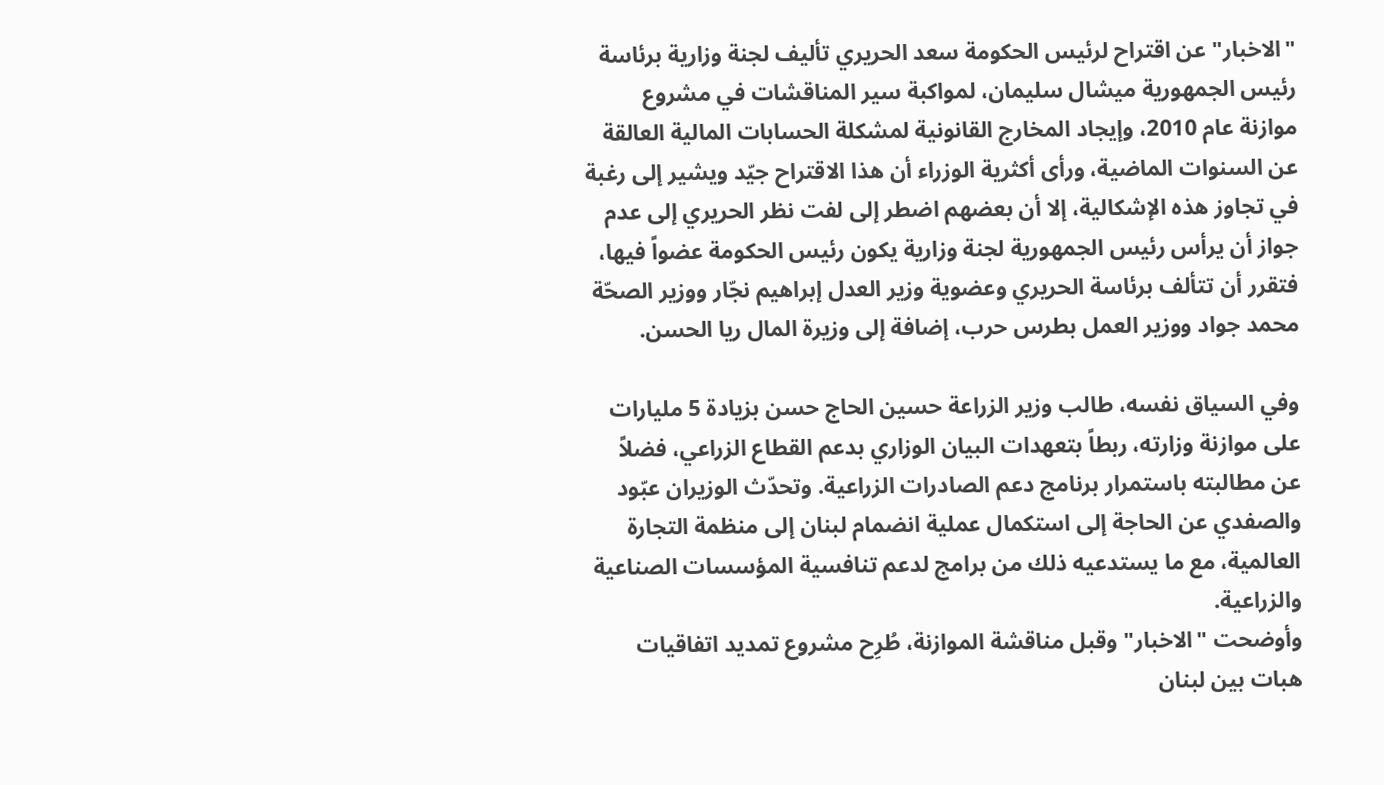"الاخبار" عن اقتراح لرئيس الحكومة سعد الحريري تأليف لجنة وزارية برئاسة رئيس الجمهورية ميشال سليمان، لمواكبة سير المناقشات في مشروع موازنة عام 2010، وإيجاد المخارج القانونية لمشكلة الحسابات المالية العالقة عن السنوات الماضية، ورأى أكثرية الوزراء أن هذا الاقتراح جيّد ويشير إلى رغبة في تجاوز هذه الإشكالية، إلا أن بعضهم اضطر إلى لفت نظر الحريري إلى عدم جواز أن يرأس رئيس الجمهورية لجنة وزارية يكون رئيس الحكومة عضواً فيها، فتقرر أن تتألف برئاسة الحريري وعضوية وزير العدل إبراهيم نجّار ووزير الصحّة محمد جواد ووزير العمل بطرس حرب، إضافة إلى وزيرة المال ريا الحسن.

وفي السياق نفسه، طالب وزير الزراعة حسين الحاج حسن بزيادة 5 مليارات على موازنة وزارته، ربطاً بتعهدات البيان الوزاري بدعم القطاع الزراعي، فضلاً عن مطالبته باستمرار برنامج دعم الصادرات الزراعية. وتحدّث الوزيران عبّود والصفدي عن الحاجة إلى استكمال عملية انضمام لبنان إلى منظمة التجارة العالمية، مع ما يستدعيه ذلك من برامج لدعم تنافسية المؤسسات الصناعية والزراعية.
وأوضحت "الاخبار" وقبل مناقشة الموازنة، طُرِح مشروع تمديد اتفاقيات هبات بين لبنان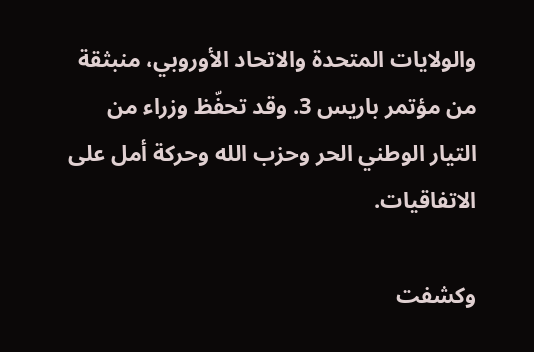والولايات المتحدة والاتحاد الأوروبي، منبثقة من مؤتمر باريس 3. وقد تحفّظ وزراء من التيار الوطني الحر وحزب الله وحركة أمل على الاتفاقيات.

وكشفت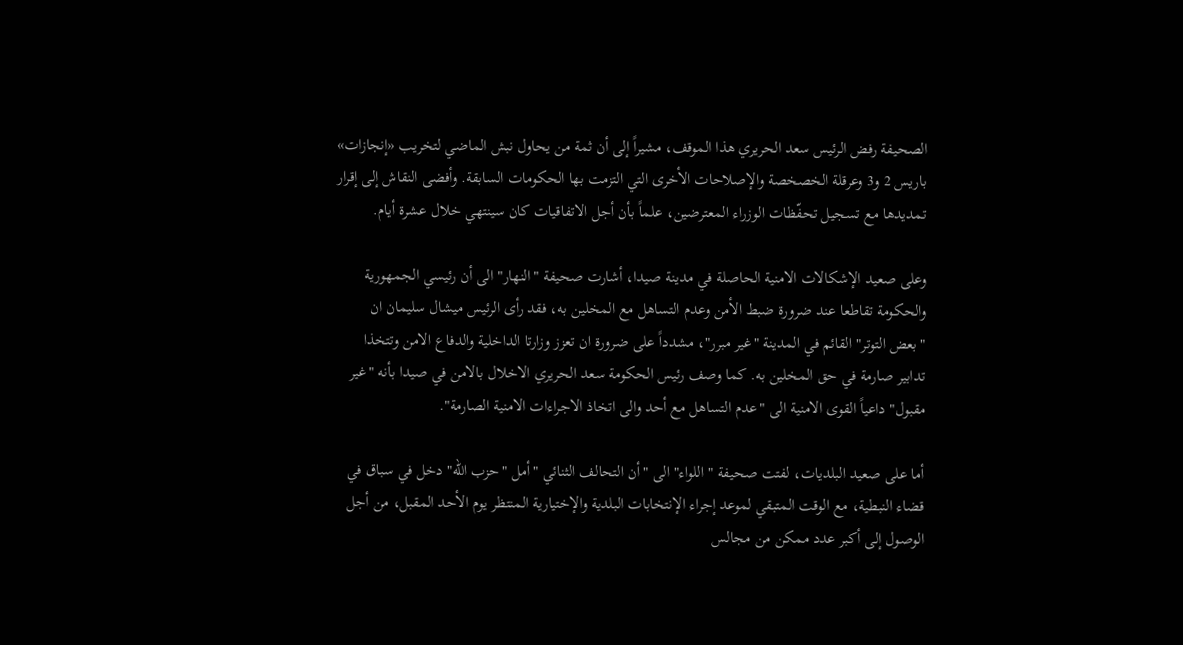الصحيفة رفض الرئيس سعد الحريري هذا الموقف، مشيراً إلى أن ثمة من يحاول نبش الماضي لتخريب «إنجازات» باريس 2 و3 وعرقلة الخصخصة والإصلاحات الأخرى التي التزمت بها الحكومات السابقة. وأفضى النقاش إلى إقرار تمديدها مع تسجيل تحفّظات الوزراء المعترضين، علماً بأن أجل الاتفاقيات كان سينتهي خلال عشرة أيام.

وعلى صعيد الإشكالات الامنية الحاصلة في مدينة صيدا، أشارت صحيفة "النهار" الى أن رئيسي الجمهورية والحكومة تقاطعا عند ضرورة ضبط الأمن وعدم التساهل مع المخلين به، فقد رأى الرئيس ميشال سليمان ان "بعض التوتر" القائم في المدينة "غير مبرر"، مشدداً على ضرورة ان تعزز وزارتا الداخلية والدفاع الامن وتتخذا تدابير صارمة في حق المخلين به. كما وصف رئيس الحكومة سعد الحريري الاخلال بالامن في صيدا بأنه "غير مقبول" داعياً القوى الامنية الى "عدم التساهل مع أحد والى اتخاذ الاجراءات الامنية الصارمة".

أما على صعيد البلديات، لفتت صحيفة "اللواء" الى "أن التحالف الثنائي "أمل "حزب الله" دخل في سباق في قضاء النبطية، مع الوقت المتبقي لموعد إجراء الإنتخابات البلدية والإختيارية المنتظر يوم الأحد المقبل، من أجل الوصول إلى أكبر عدد ممكن من مجالس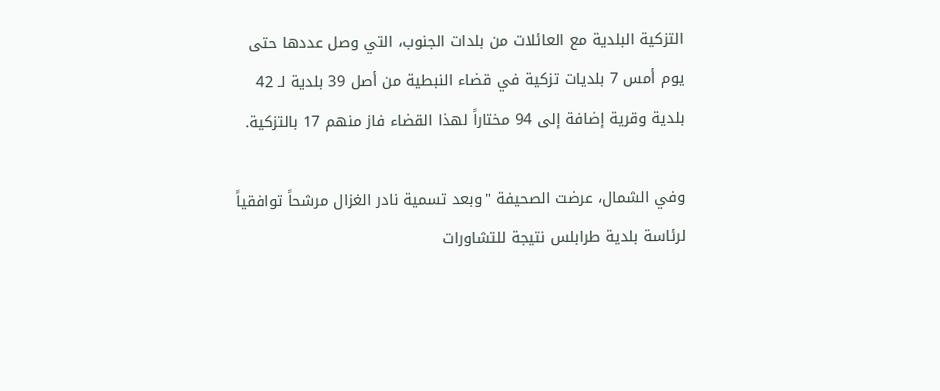التزكية البلدية مع العائلات من بلدات الجنوب، التي وصل عددها حتى يوم أمس 7 بلديات تزكية في قضاء النبطية من أصل 39 بلدية لـ 42 بلدية وقرية إضافة إلى 94 مختاراً لهذا القضاء فاز منهم 17 بالتزكية.

وفي الشمال، عرضت الصحيفة "وبعد تسمية نادر الغزال مرشحاً توافقياً لرئاسة بلدية طرابلس نتيجة للتشاورات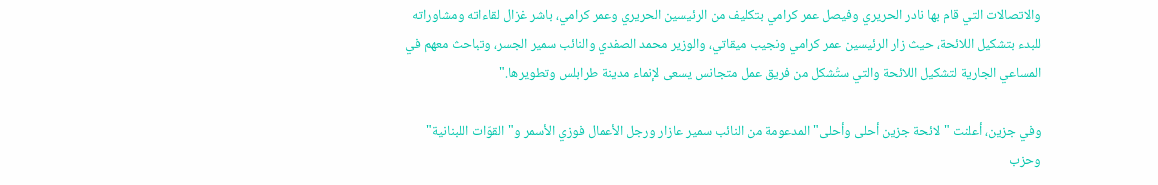والاتصالات التي قام بها نادر الحريري وفيصل عمر كرامي بتكليف من الرئيسين الحريري وعمر كرامي، باشر غزال لقاءاته ومشاوراته للبدء بتشكيل اللائحة، حيث زار الرئيسين عمر كرامي ونجيب ميقاتي، والوزير محمد الصفدي والنائب سمير الجسر، وتباحث معهم في المساعي الجارية لتشكيل اللائحة والتي ستُشكل من فريق عمل متجانس يسعى لإنماء مدينة طرابلس وتطويرها."

وفي جزين، أعلنت "لائحة جزين أحلى وأحلى" المدعومة من النائب سمير عازار ورجل الأعمال فوزي الأسمر و"القوّات اللبنانية" وحزب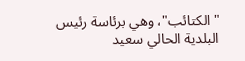"الكتائب"، وهي برئاسة رئيس البلدية الحالي سعيد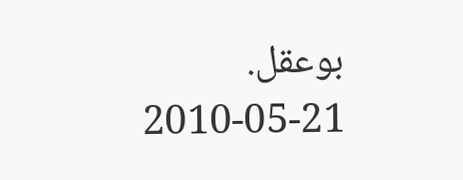بوعقل.
2010-05-21